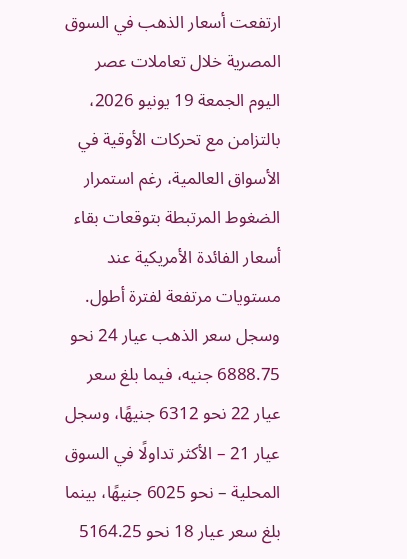ارتفعت أسعار الذهب في السوق المصرية خلال تعاملات عصر اليوم الجمعة 19 يونيو 2026، بالتزامن مع تحركات الأوقية في الأسواق العالمية، رغم استمرار الضغوط المرتبطة بتوقعات بقاء أسعار الفائدة الأمريكية عند مستويات مرتفعة لفترة أطول.
وسجل سعر الذهب عيار 24 نحو 6888.75 جنيه، فيما بلغ سعر عيار 22 نحو 6312 جنيهًا، وسجل عيار 21 – الأكثر تداولًا في السوق المحلية – نحو 6025 جنيهًا، بينما بلغ سعر عيار 18 نحو 5164.25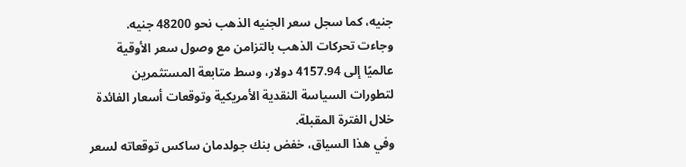جنيه، كما سجل سعر الجنيه الذهب نحو 48200 جنيه.
وجاءت تحركات الذهب بالتزامن مع وصول سعر الأوقية عالميًا إلى 4157.94 دولار، وسط متابعة المستثمرين لتطورات السياسة النقدية الأمريكية وتوقعات أسعار الفائدة خلال الفترة المقبلة.
وفي هذا السياق، خفض بنك جولدمان ساكس توقعاته لسعر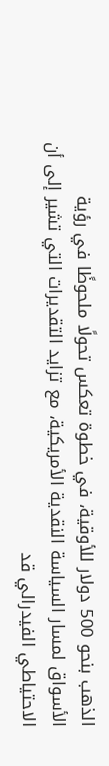الذهب بنحو 500 دولار للأوقية، في خطوة تعكس تحولًا ملحوظًا في رؤية الأسواق لمسار السياسة النقدية الأمريكية، مع تزايد التقديرات التي تشير إلى أن الاحتياطي الفيدرالي قد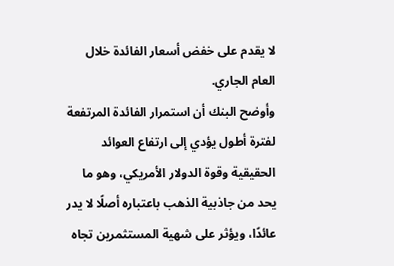لا يقدم على خفض أسعار الفائدة خلال العام الجاري.
وأوضح البنك أن استمرار الفائدة المرتفعة لفترة أطول يؤدي إلى ارتفاع العوائد الحقيقية وقوة الدولار الأمريكي، وهو ما يحد من جاذبية الذهب باعتباره أصلًا لا يدر عائدًا، ويؤثر على شهية المستثمرين تجاه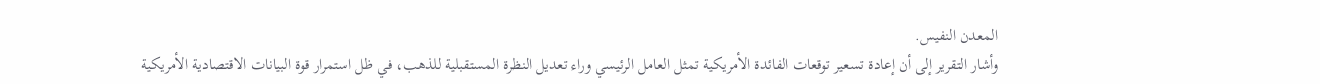المعدن النفيس.
وأشار التقرير إلى أن إعادة تسعير توقعات الفائدة الأمريكية تمثل العامل الرئيسي وراء تعديل النظرة المستقبلية للذهب، في ظل استمرار قوة البيانات الاقتصادية الأمريكية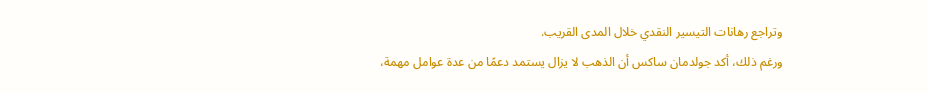وتراجع رهانات التيسير النقدي خلال المدى القريب.
ورغم ذلك، أكد جولدمان ساكس أن الذهب لا يزال يستمد دعمًا من عدة عوامل مهمة،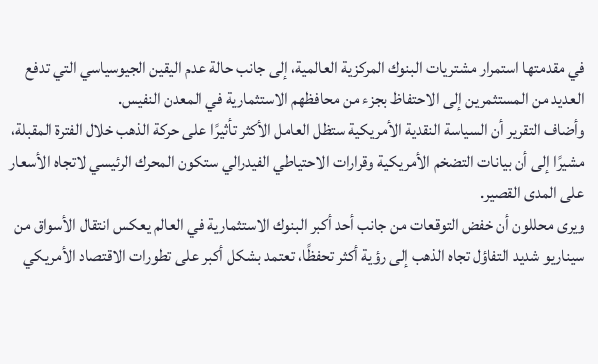في مقدمتها استمرار مشتريات البنوك المركزية العالمية، إلى جانب حالة عدم اليقين الجيوسياسي التي تدفع العديد من المستثمرين إلى الاحتفاظ بجزء من محافظهم الاستثمارية في المعدن النفيس.
وأضاف التقرير أن السياسة النقدية الأمريكية ستظل العامل الأكثر تأثيرًا على حركة الذهب خلال الفترة المقبلة، مشيرًا إلى أن بيانات التضخم الأمريكية وقرارات الاحتياطي الفيدرالي ستكون المحرك الرئيسي لاتجاه الأسعار على المدى القصير.
ويرى محللون أن خفض التوقعات من جانب أحد أكبر البنوك الاستثمارية في العالم يعكس انتقال الأسواق من سيناريو شديد التفاؤل تجاه الذهب إلى رؤية أكثر تحفظًا، تعتمد بشكل أكبر على تطورات الاقتصاد الأمريكي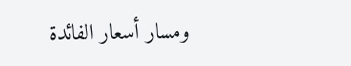ومسار أسعار الفائدة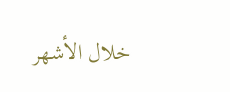خلال الأشهر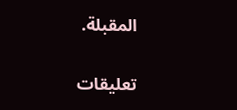المقبلة.

تعليقات